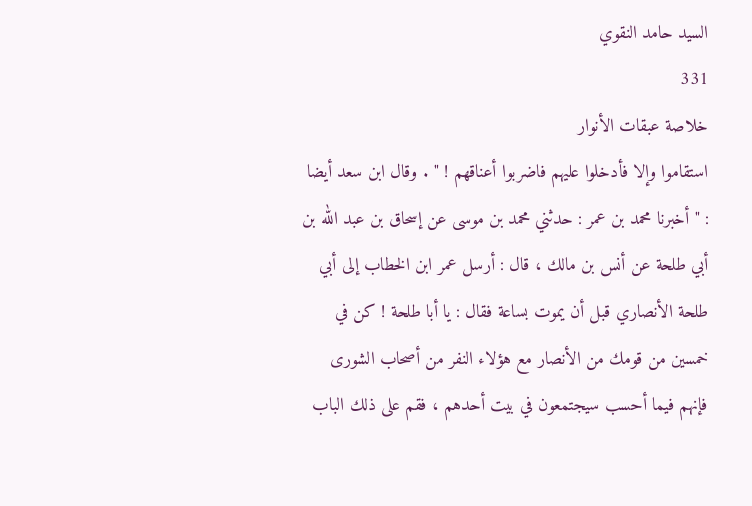السيد حامد النقوي
331
خلاصة عبقات الأنوار
استقاموا وإلا فأدخلوا عليهم فاضربوا أعناقهم ! " . وقال ابن سعد أيضا : " أخبرنا محمد بن عمر : حدثني محمد بن موسى عن إسحاق بن عبد الله بن أبي طلحة عن أنس بن مالك ، قال : أرسل عمر ابن الخطاب إلى أبي طلحة الأنصاري قبل أن يموت بساعة فقال : يا أبا طلحة ! كن في خمسين من قومك من الأنصار مع هؤلاء النفر من أصحاب الشورى فإنهم فيما أحسب سيجتمعون في بيت أحدهم ، فقم على ذلك الباب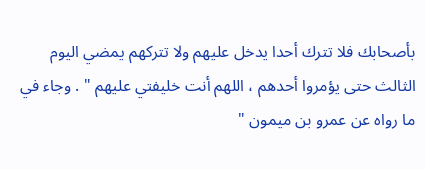بأصحابك فلا تترك أحدا يدخل عليهم ولا تتركهم يمضي اليوم الثالث حتى يؤمروا أحدهم ، اللهم أنت خليفتي عليهم " . وجاء في ما رواه عن عمرو بن ميمون "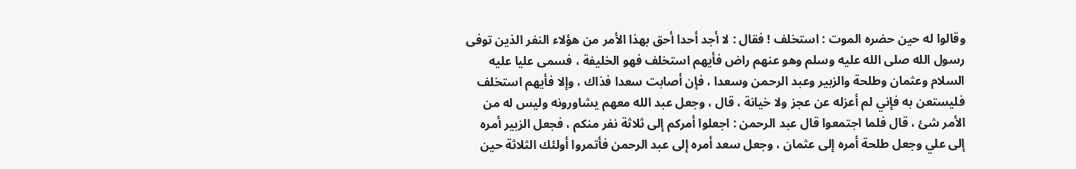وقالوا له حين حضره الموت : استخلف ! فقال : لا أجد أحدا أحق بهذا الأمر من هؤلاء النفر الذين توفى رسول الله صلى الله عليه وسلم وهو عنهم راض فأيهم استخلف فهو الخليفة ، فسمى عليا عليه السلام وعثمان وطلحة والزبير وعبد الرحمن وسعدا ، فإن أصابت سعدا فذاك ، وإلا فأيهم استخلف فليستعن به فإني لم أعزله عن عجز ولا خيانة ، قال ، وجعل عبد الله معهم يشاورونه وليس له من الأمر شئ ، قال فلما اجتمعوا قال عبد الرحمن : اجعلوا أمركم إلى ثلاثة نفر منكم ، فجعل الزبير أمره إلى علي وجعل طلحة أمره إلى عثمان ، وجعل سعد أمره إلى عبد الرحمن فأتمروا أولئك الثلاثة حين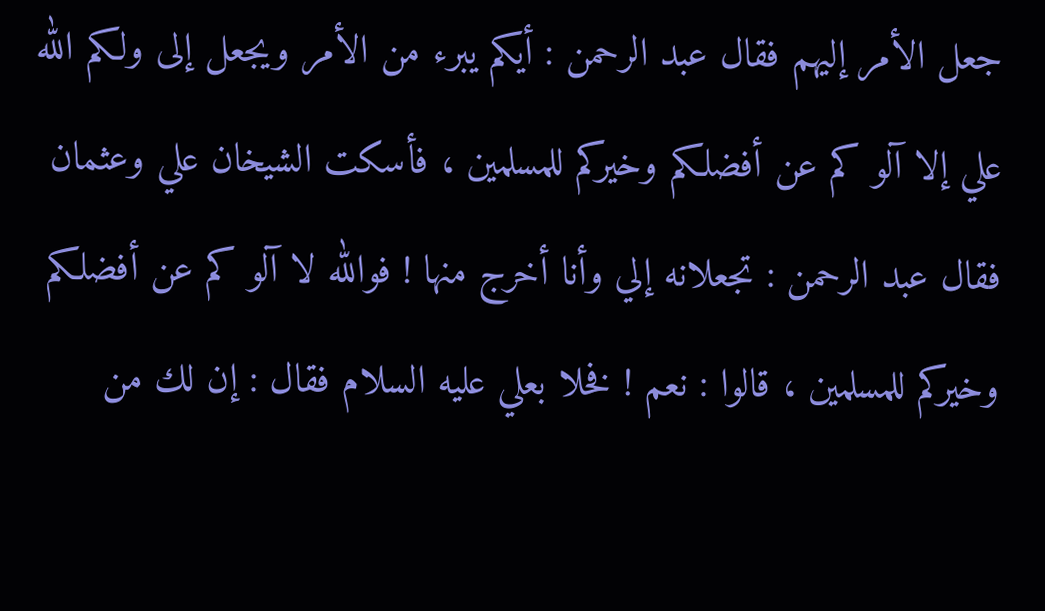جعل الأمر إليهم فقال عبد الرحمن : أيكم يبرء من الأمر ويجعل إلى ولكم الله علي إلا آلو كم عن أفضلكم وخيركم للمسلمين ، فأسكت الشيخان علي وعثمان فقال عبد الرحمن : تجعلانه إلي وأنا أخرج منها ! فوالله لا آلو كم عن أفضلكم وخيركم للمسلمين ، قالوا : نعم ! فخلا بعلي عليه السلام فقال : إن لك من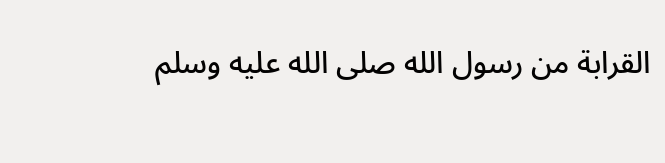القرابة من رسول الله صلى الله عليه وسلم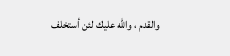والقدم ، والله عليك لئن أستخلف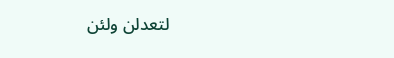لتعدلن ولئن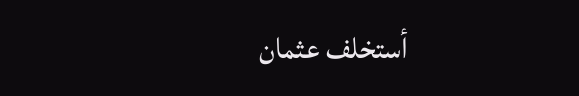أستخلف عثمان